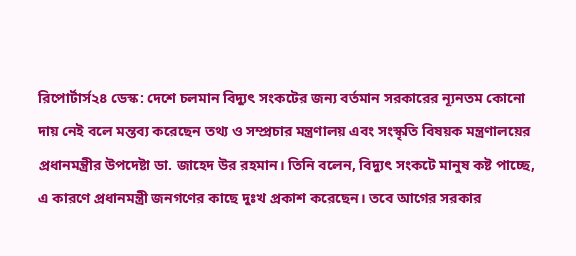রিপোর্টার্স২৪ ডেস্ক: দেশে চলমান বিদ্যুৎ সংকটের জন্য বর্তমান সরকারের ন্যূনতম কোনো দায় নেই বলে মন্তব্য করেছেন তথ্য ও সম্প্রচার মন্ত্রণালয় এবং সংস্কৃতি বিষয়ক মন্ত্রণালয়ের প্রধানমন্ত্রীর উপদেষ্টা ডা. জাহেদ উর রহমান। তিনি বলেন, বিদ্যুৎ সংকটে মানুষ কষ্ট পাচ্ছে, এ কারণে প্রধানমন্ত্রী জনগণের কাছে দুঃখ প্রকাশ করেছেন। তবে আগের সরকার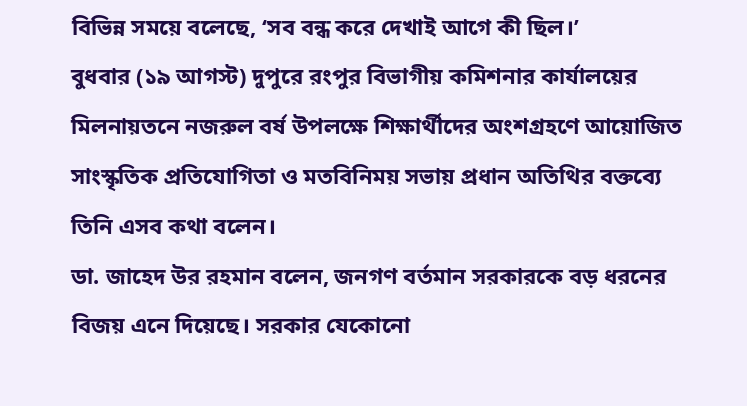বিভিন্ন সময়ে বলেছে, ‘সব বন্ধ করে দেখাই আগে কী ছিল।’
বুধবার (১৯ আগস্ট) দুপুরে রংপুর বিভাগীয় কমিশনার কার্যালয়ের মিলনায়তনে নজরুল বর্ষ উপলক্ষে শিক্ষার্থীদের অংশগ্রহণে আয়োজিত সাংস্কৃতিক প্রতিযোগিতা ও মতবিনিময় সভায় প্রধান অতিথির বক্তব্যে তিনি এসব কথা বলেন।
ডা. জাহেদ উর রহমান বলেন, জনগণ বর্তমান সরকারকে বড় ধরনের বিজয় এনে দিয়েছে। সরকার যেকোনো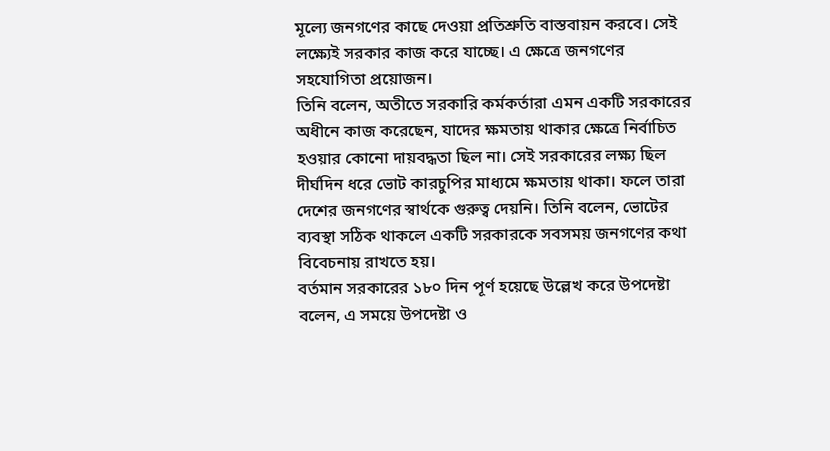মূল্যে জনগণের কাছে দেওয়া প্রতিশ্রুতি বাস্তবায়ন করবে। সেই লক্ষ্যেই সরকার কাজ করে যাচ্ছে। এ ক্ষেত্রে জনগণের সহযোগিতা প্রয়োজন।
তিনি বলেন, অতীতে সরকারি কর্মকর্তারা এমন একটি সরকারের অধীনে কাজ করেছেন, যাদের ক্ষমতায় থাকার ক্ষেত্রে নির্বাচিত হওয়ার কোনো দায়বদ্ধতা ছিল না। সেই সরকারের লক্ষ্য ছিল দীর্ঘদিন ধরে ভোট কারচুপির মাধ্যমে ক্ষমতায় থাকা। ফলে তারা দেশের জনগণের স্বার্থকে গুরুত্ব দেয়নি। তিনি বলেন, ভোটের ব্যবস্থা সঠিক থাকলে একটি সরকারকে সবসময় জনগণের কথা বিবেচনায় রাখতে হয়।
বর্তমান সরকারের ১৮০ দিন পূর্ণ হয়েছে উল্লেখ করে উপদেষ্টা বলেন, এ সময়ে উপদেষ্টা ও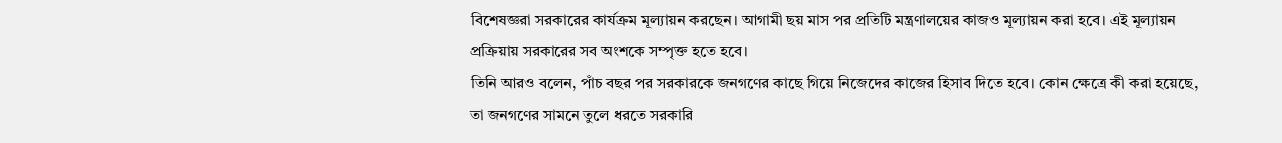বিশেষজ্ঞরা সরকারের কার্যক্রম মূল্যায়ন করছেন। আগামী ছয় মাস পর প্রতিটি মন্ত্রণালয়ের কাজও মূল্যায়ন করা হবে। এই মূল্যায়ন প্রক্রিয়ায় সরকারের সব অংশকে সম্পৃক্ত হতে হবে।
তিনি আরও বলেন, পাঁচ বছর পর সরকারকে জনগণের কাছে গিয়ে নিজেদের কাজের হিসাব দিতে হবে। কোন ক্ষেত্রে কী করা হয়েছে, তা জনগণের সামনে তুলে ধরতে সরকারি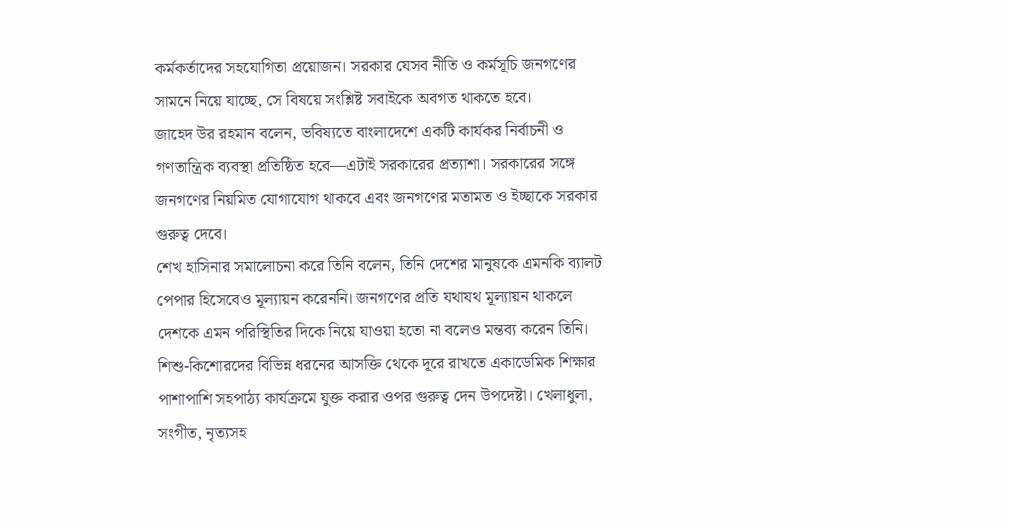কর্মকর্তাদের সহযোগিতা প্রয়োজন। সরকার যেসব নীতি ও কর্মসূচি জনগণের সামনে নিয়ে যাচ্ছে, সে বিষয়ে সংশ্লিষ্ট সবাইকে অবগত থাকতে হবে।
জাহেদ উর রহমান বলেন, ভবিষ্যতে বাংলাদেশে একটি কার্যকর নির্বাচনী ও গণতান্ত্রিক ব্যবস্থা প্রতিষ্ঠিত হবে—এটাই সরকারের প্রত্যাশা। সরকারের সঙ্গে জনগণের নিয়মিত যোগাযোগ থাকবে এবং জনগণের মতামত ও ইচ্ছাকে সরকার গুরুত্ব দেবে।
শেখ হাসিনার সমালোচনা করে তিনি বলেন, তিনি দেশের মানুষকে এমনকি ব্যালট পেপার হিসেবেও মূল্যায়ন করেননি। জনগণের প্রতি যথাযথ মূল্যায়ন থাকলে দেশকে এমন পরিস্থিতির দিকে নিয়ে যাওয়া হতো না বলেও মন্তব্য করেন তিনি।
শিশু-কিশোরদের বিভিন্ন ধরনের আসক্তি থেকে দূরে রাখতে একাডেমিক শিক্ষার পাশাপাশি সহপাঠ্য কার্যক্রমে যুক্ত করার ওপর গুরুত্ব দেন উপদেষ্টা। খেলাধুলা, সংগীত, নৃত্যসহ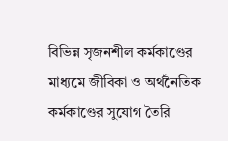বিভিন্ন সৃজনশীল কর্মকাণ্ডের মাধ্যমে জীবিকা ও অর্থনৈতিক কর্মকাণ্ডের সুযোগ তৈরি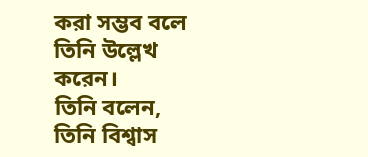করা সম্ভব বলে তিনি উল্লেখ করেন।
তিনি বলেন, তিনি বিশ্বাস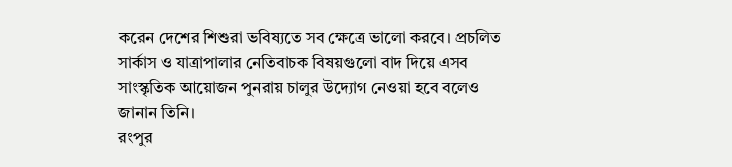করেন দেশের শিশুরা ভবিষ্যতে সব ক্ষেত্রে ভালো করবে। প্রচলিত সার্কাস ও যাত্রাপালার নেতিবাচক বিষয়গুলো বাদ দিয়ে এসব সাংস্কৃতিক আয়োজন পুনরায় চালুর উদ্যোগ নেওয়া হবে বলেও জানান তিনি।
রংপুর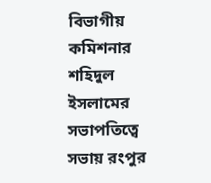বিভাগীয় কমিশনার শহিদুল ইসলামের সভাপতিত্বে সভায় রংপুর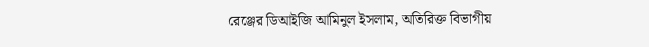রেঞ্জের ডিআইজি আমিনুল ইসলাম, অতিরিক্ত বিভাগীয়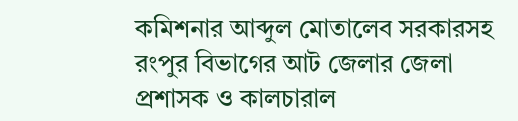কমিশনার আব্দুল মোতালেব সরকারসহ রংপুর বিভাগের আট জেলার জেলা প্রশাসক ও কালচারাল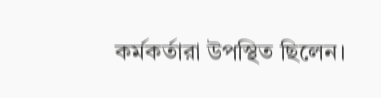কর্মকর্তারা উপস্থিত ছিলেন।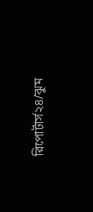রিপোর্টার্স২৪/ঝুম